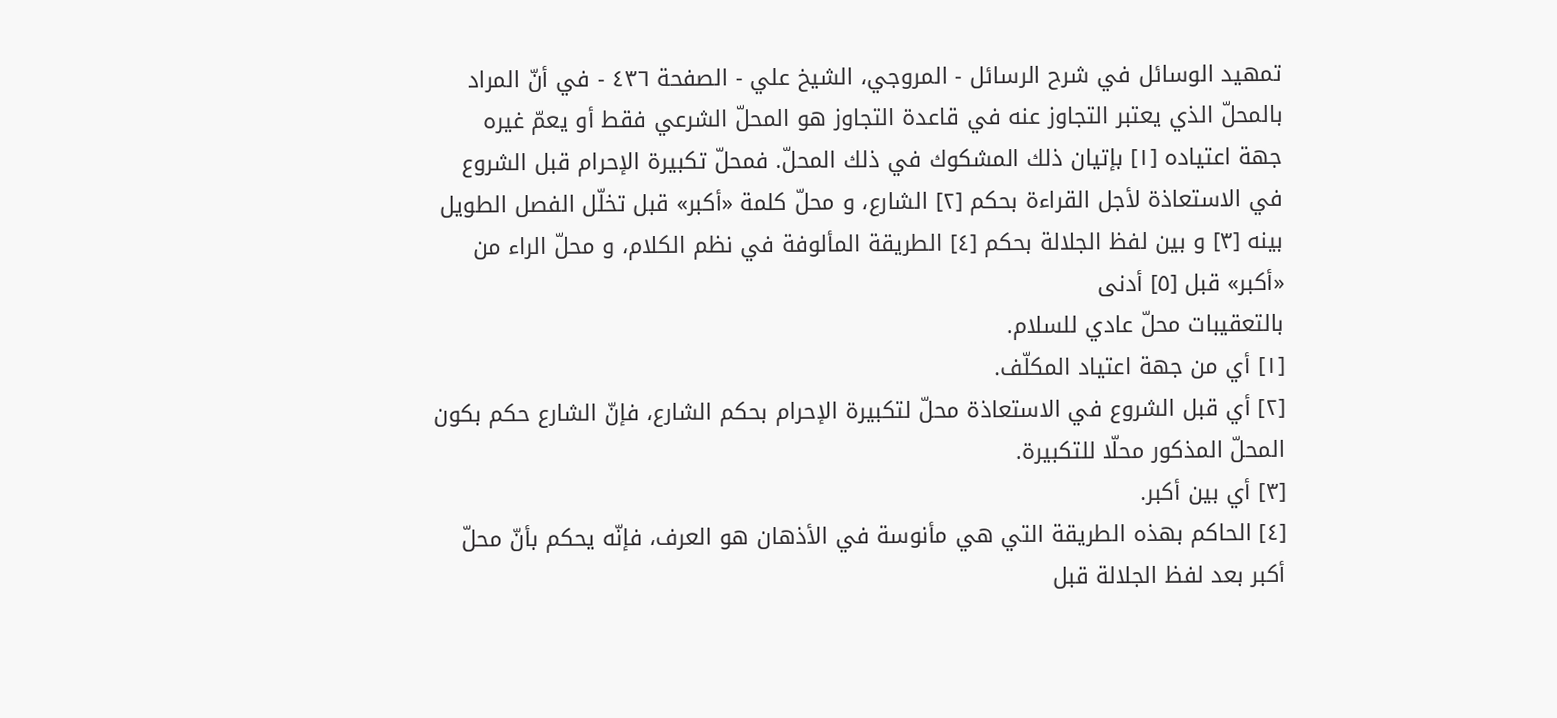تمهيد الوسائل في شرح الرسائل - المروجي، الشيخ علي - الصفحة ٤٣٦ - في أنّ المراد بالمحلّ الذي يعتبر التجاوز عنه في قاعدة التجاوز هو المحلّ الشرعي فقط أو يعمّ غيره
جهة اعتياده [١] بإتيان ذلك المشكوك في ذلك المحلّ. فمحلّ تكبيرة الإحرام قبل الشروع في الاستعاذة لأجل القراءة بحكم [٢] الشارع، و محلّ كلمة «أكبر» قبل تخلّل الفصل الطويل بينه [٣] و بين لفظ الجلالة بحكم [٤] الطريقة المألوفة في نظم الكلام، و محلّ الراء من «أكبر» قبل [٥] أدنى
بالتعقيبات محلّ عادي للسلام.
[١] أي من جهة اعتياد المكلّف.
[٢] أي قبل الشروع في الاستعاذة محلّ لتكبيرة الإحرام بحكم الشارع، فإنّ الشارع حكم بكون المحلّ المذكور محلّا للتكبيرة.
[٣] أي بين أكبر.
[٤] الحاكم بهذه الطريقة التي هي مأنوسة في الأذهان هو العرف، فإنّه يحكم بأنّ محلّ أكبر بعد لفظ الجلالة قبل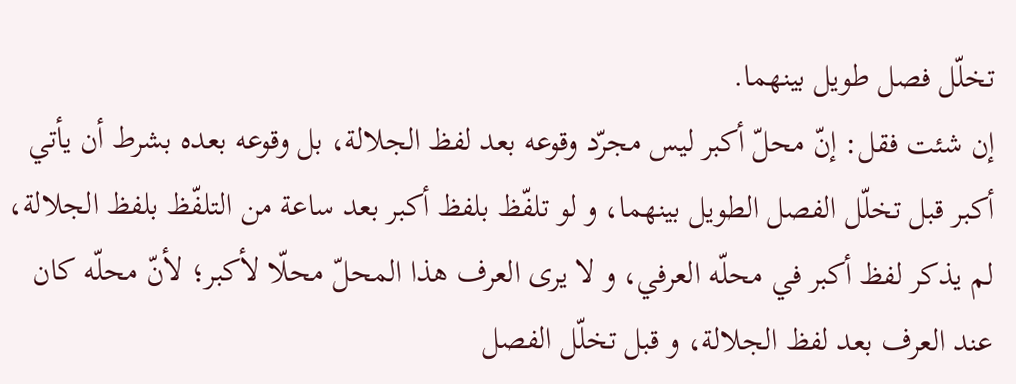تخلّل فصل طويل بينهما.
إن شئت فقل: إنّ محلّ أكبر ليس مجرّد وقوعه بعد لفظ الجلالة، بل وقوعه بعده بشرط أن يأتي أكبر قبل تخلّل الفصل الطويل بينهما، و لو تلفّظ بلفظ أكبر بعد ساعة من التلفّظ بلفظ الجلالة، لم يذكر لفظ أكبر في محلّه العرفي، و لا يرى العرف هذا المحلّ محلّا لأكبر؛ لأنّ محلّه كان عند العرف بعد لفظ الجلالة، و قبل تخلّل الفصل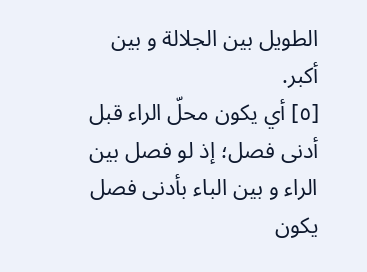الطويل بين الجلالة و بين أكبر.
[٥] أي يكون محلّ الراء قبل أدنى فصل؛ إذ لو فصل بين الراء و بين الباء بأدنى فصل يكون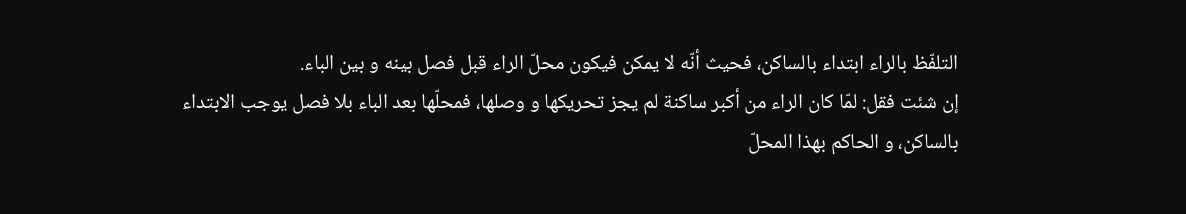التلفّظ بالراء ابتداء بالساكن، فحيث أنّه لا يمكن فيكون محلّ الراء قبل فصل بينه و بين الباء.
إن شئت فقل: لمّا كان الراء من أكبر ساكنة لم يجز تحريكها و وصلها، فمحلّها بعد الباء بلا فصل يوجب الابتداء بالساكن، و الحاكم بهذا المحلّ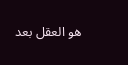هو العقل بعد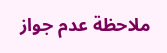ملاحظة عدم جواز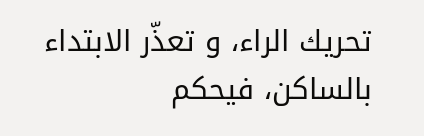تحريك الراء، و تعذّر الابتداء بالساكن، فيحكم